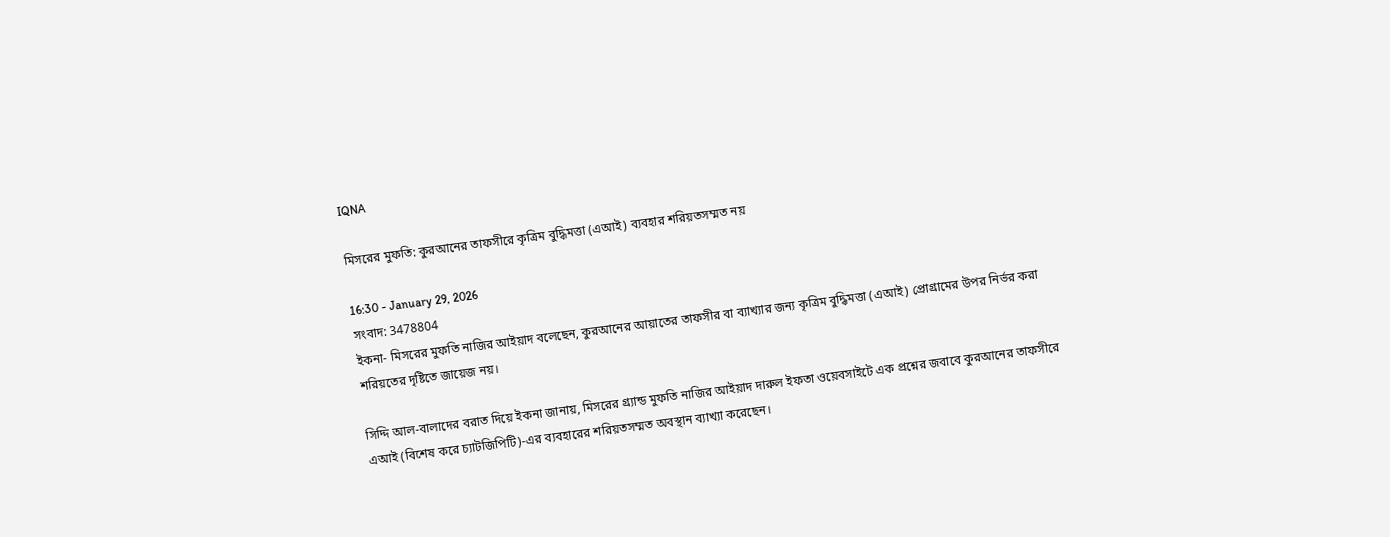IQNA

মিসরের মুফতি: কুরআনের তাফসীরে কৃত্রিম বুদ্ধিমত্তা (এআই) ব্যবহার শরিয়তসম্মত নয়

16:30 - January 29, 2026
সংবাদ: 3478804
ইকনা- মিসরের মুফতি নাজির আইয়াদ বলেছেন, কুরআনের আয়াতের তাফসীর বা ব্যাখ্যার জন্য কৃত্রিম বুদ্ধিমত্তা (এআই) প্রোগ্রামের উপর নির্ভর করা শরিয়তের দৃষ্টিতে জায়েজ নয়।

সিদ্দি আল-বালাদের বরাত দিয়ে ইকনা জানায়, মিসরের গ্র্যান্ড মুফতি নাজির আইয়াদ দারুল ইফতা ওয়েবসাইটে এক প্রশ্নের জবাবে কুরআনের তাফসীরে এআই (বিশেষ করে চ্যাটজিপিটি)-এর ব্যবহারের শরিয়তসম্মত অবস্থান ব্যাখ্যা করেছেন।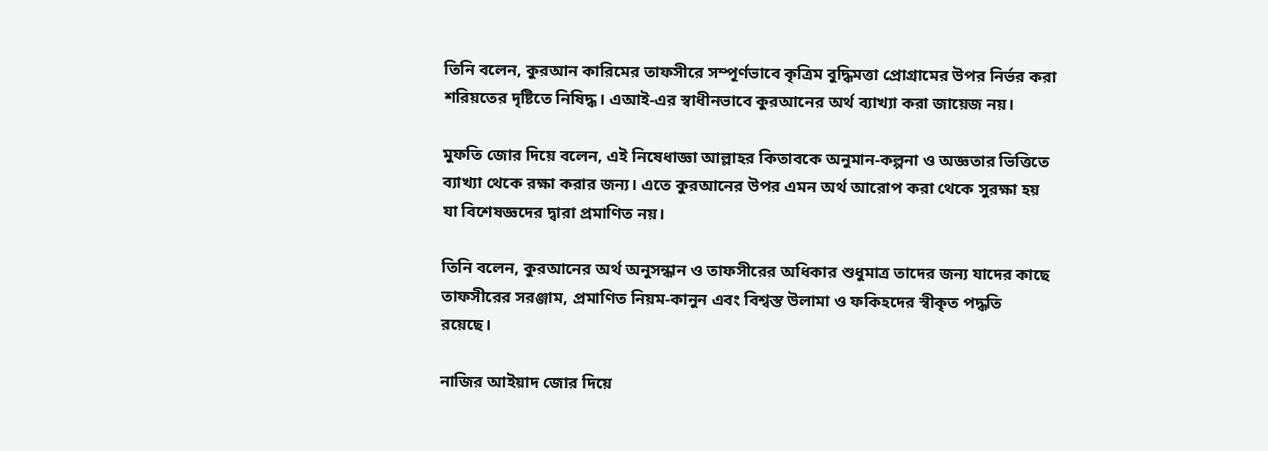তিনি বলেন, কুরআন কারিমের তাফসীরে সম্পূর্ণভাবে কৃত্রিম বুদ্ধিমত্তা প্রোগ্রামের উপর নির্ভর করা শরিয়তের দৃষ্টিতে নিষিদ্ধ। এআই-এর স্বাধীনভাবে কুরআনের অর্থ ব্যাখ্যা করা জায়েজ নয়।

মুফতি জোর দিয়ে বলেন, এই নিষেধাজ্ঞা আল্লাহর কিতাবকে অনুমান-কল্পনা ও অজ্ঞতার ভিত্তিতে ব্যাখ্যা থেকে রক্ষা করার জন্য। এতে কুরআনের উপর এমন অর্থ আরোপ করা থেকে সুরক্ষা হয় যা বিশেষজ্ঞদের দ্বারা প্রমাণিত নয়।

তিনি বলেন, কুরআনের অর্থ অনুসন্ধান ও তাফসীরের অধিকার শুধুমাত্র তাদের জন্য যাদের কাছে তাফসীরের সরঞ্জাম, প্রমাণিত নিয়ম-কানুন এবং বিশ্বস্ত উলামা ও ফকিহদের স্বীকৃত পদ্ধতি রয়েছে।

নাজির আইয়াদ জোর দিয়ে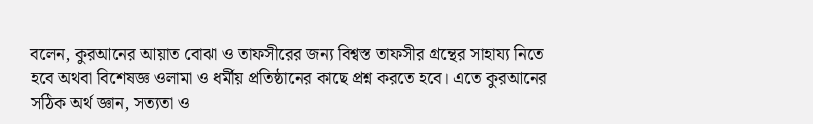বলেন, কুরআনের আয়াত বোঝা ও তাফসীরের জন্য বিশ্বস্ত তাফসীর গ্রন্থের সাহায্য নিতে হবে অথবা বিশেষজ্ঞ ওলামা ও ধর্মীয় প্রতিষ্ঠানের কাছে প্রশ্ন করতে হবে। এতে কুরআনের সঠিক অর্থ জ্ঞান, সত্যতা ও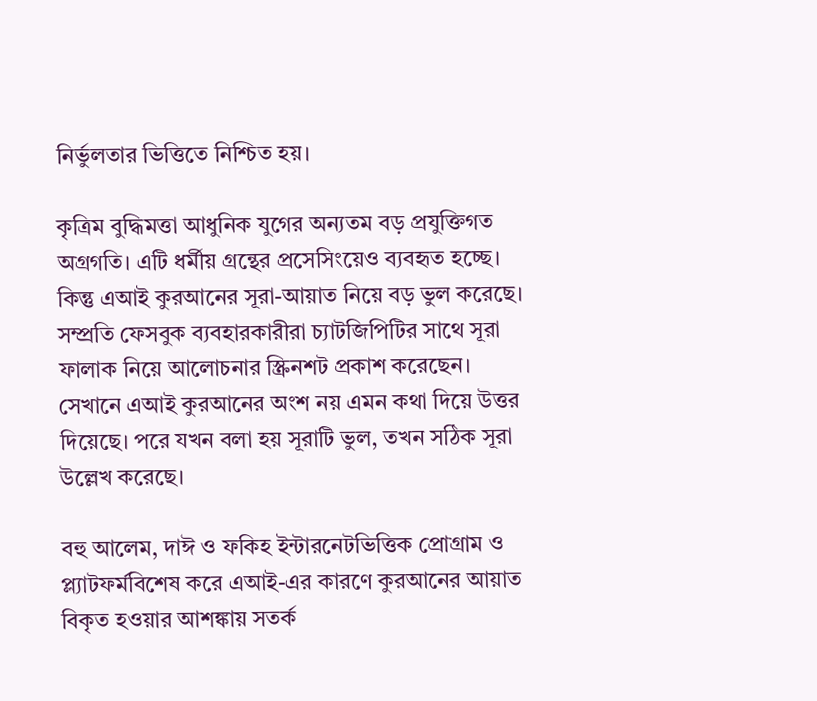নির্ভুলতার ভিত্তিতে নিশ্চিত হয়।

কৃত্রিম বুদ্ধিমত্তা আধুনিক যুগের অন্যতম বড় প্রযুক্তিগত অগ্রগতি। এটি ধর্মীয় গ্রন্থের প্রসেসিংয়েও ব্যবহৃত হচ্ছে। কিন্তু এআই কুরআনের সূরা-আয়াত নিয়ে বড় ভুল করেছে। সম্প্রতি ফেসবুক ব্যবহারকারীরা চ্যাটজিপিটির সাথে সূরা ফালাক নিয়ে আলোচনার স্ক্রিনশট প্রকাশ করেছেন। সেখানে এআই কুরআনের অংশ নয় এমন কথা দিয়ে উত্তর দিয়েছে। পরে যখন বলা হয় সূরাটি ভুল, তখন সঠিক সূরা উল্লেখ করেছে।

বহু আলেম, দাঈ ও ফকিহ ইন্টারনেটভিত্তিক প্রোগ্রাম ও প্ল্যাটফর্মবিশেষ করে এআই-এর কারণে কুরআনের আয়াত বিকৃত হওয়ার আশঙ্কায় সতর্ক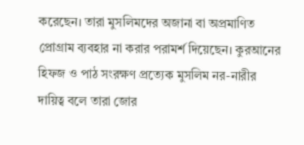করেছেন। তারা মুসলিমদের অজানা বা অপ্রমাণিত প্রোগ্রাম ব্যবহার না করার পরামর্শ দিয়েছেন। কুরআনের হিফজ ও পাঠ সংরক্ষণ প্রত্যেক মুসলিম নর-নারীর দায়িত্ব বলে তারা জোর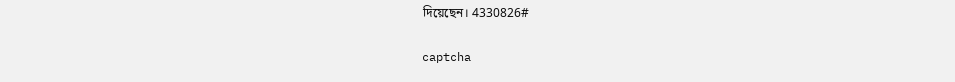দিয়েছেন। 4330826#

captcha